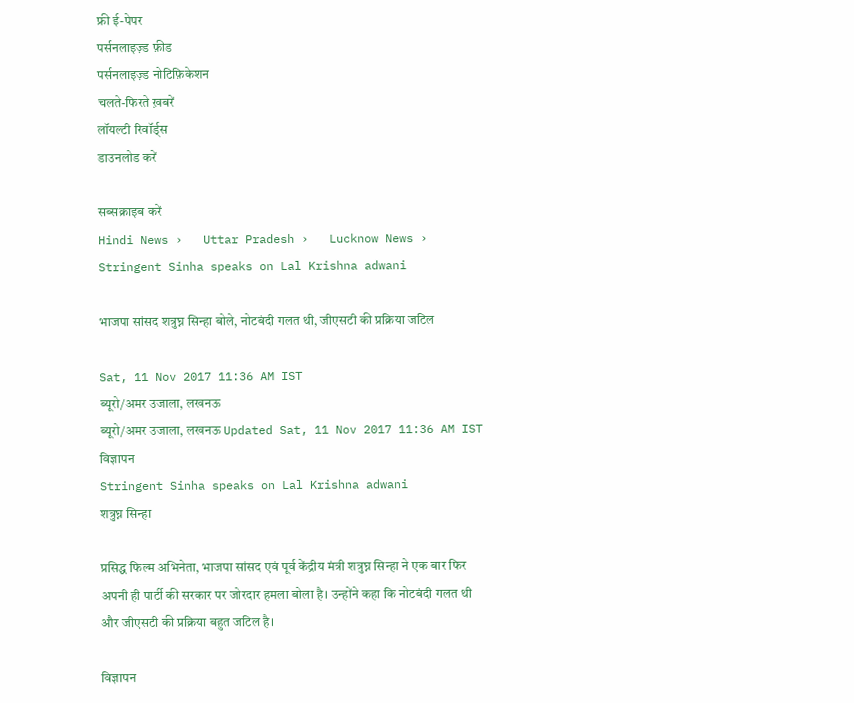फ्री ई-पेपर
पर्सनलाइज़्ड फ़ीड
पर्सनलाइज़्ड नोटिफ़िकेशन
चलते-फिरते ख़बरें
लॉयल्टी रिवॉर्ड्स
डाउनलोड करें

सब्सक्राइब करें
Hindi News ›   Uttar Pradesh ›   Lucknow News ›   Stringent Sinha speaks on Lal Krishna adwani

भाजपा सांसद शत्रुघ्न सिन्हा बोले, नोटबंदी गलत थी, जीएसटी की प्रक्रिया जटिल

Sat, 11 Nov 2017 11:36 AM IST
ब्यूरो/अमर उजाला, लखनऊ
ब्यूरो/अमर उजाला, लखनऊ Updated Sat, 11 Nov 2017 11:36 AM IST
विज्ञापन
Stringent Sinha speaks on Lal Krishna adwani
शत्रुघ्न सिन्हा

प्रसिद्ध फिल्म अभिनेता, भाजपा सांसद एवं पूर्व केंद्रीय मंत्री शत्रुघ्न सिन्हा ने एक बार फिर अपनी ही पार्टी की सरकार पर जोरदार हमला बोला है। उन्होंने कहा कि नोटबंदी गलत थी और जीएसटी की प्रक्रिया बहुत जटिल है।

विज्ञापन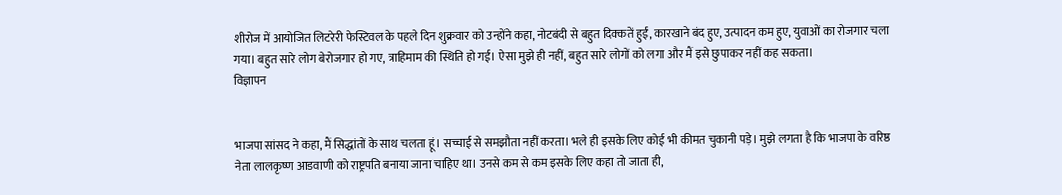शीरोज में आयोजित लिटरेरी फेस्टिवल के पहले दिन शुक्रवार को उन्होंने कहा, नोटबंदी से बहुत दिक्कतें हुईं, कारखाने बंद हुए, उत्पादन कम हुए, युवाओं का रोजगार चला गया। बहुत सारे लोग बेरोजगार हो गए, त्राहिमाम की स्थिति हो गई। ऐसा मुझे ही नहीं, बहुत सारे लोगों को लगा और मैं इसे छुपाकर नहीं कह सकता।
विज्ञापन


भाजपा सांसद ने कहा, मैं सिद्धांतों के साथ चलता हूं। सच्चाई से समझौता नहीं करता। भले ही इसके लिए कोई भी कीमत चुकानी पड़े। मुझे लगता है कि भाजपा के वरिष्ठ नेता लालकृष्ण आडवाणी को राष्ट्रपति बनाया जाना चाहिए था। उनसे कम से कम इसके लिए कहा तो जाता ही,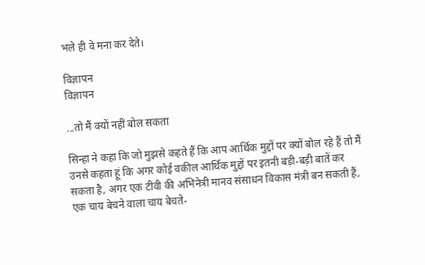भले ही वे मना कर देते।

विज्ञापन
विज्ञापन

...तो मैं क्यों नहीं बोल सकता

सिन्हा ने कहा कि जो मुझसे कहते हैं कि आप आर्थिक मुद्दों पर क्यों बोल रहे हैं तो मैं उनसे कहता हूं कि अगर कोई वकील आर्थिक मुद्दों पर इतनी बड़ी-बड़ी बातें कर सकता है, अगर एक टीवी की अभिनेत्री मानव संसाधन विकास मंत्री बन सकती हैं, एक चाय बेचने वाला चाय बेचते-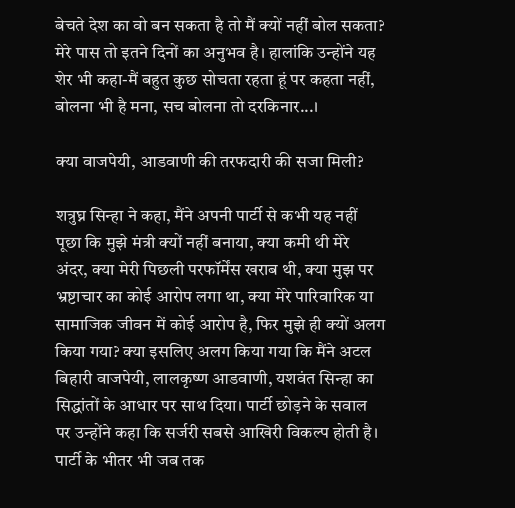बेचते देश का वो बन सकता है तो मैं क्यों नहीं बोल सकता? मेरे पास तो इतने दिनों का अनुभव है। हालांकि उन्होंने यह शेर भी कहा-मैं बहुत कुछ सोचता रहता हूं पर कहता नहीं, बोलना भी है मना, सच बोलना तो दरकिनार...।

क्या वाजपेयी, आडवाणी की तरफदारी की सजा मिली?

शत्रुघ्न सिन्हा ने कहा, मैंने अपनी पार्टी से कभी यह नहीं पूछा कि मुझे मंत्री क्यों नहीं बनाया, क्या कमी थी मेरे अंदर, क्या मेरी पिछली परफॉर्मेंस खराब थी, क्या मुझ पर भ्रष्टाचार का कोई आरोप लगा था, क्या मेरे पारिवारिक या सामाजिक जीवन में कोई आरोप है, फिर मुझे ही क्यों अलग किया गया? क्या इसलिए अलग किया गया कि मैंने अटल बिहारी वाजपेयी, लालकृष्ण आडवाणी, यशवंत सिन्हा का सिद्धांतों के आधार पर साथ दिया। पार्टी छोड़ने के सवाल पर उन्होंने कहा कि सर्जरी सबसे आखिरी विकल्प होती है। पार्टी के भीतर भी जब तक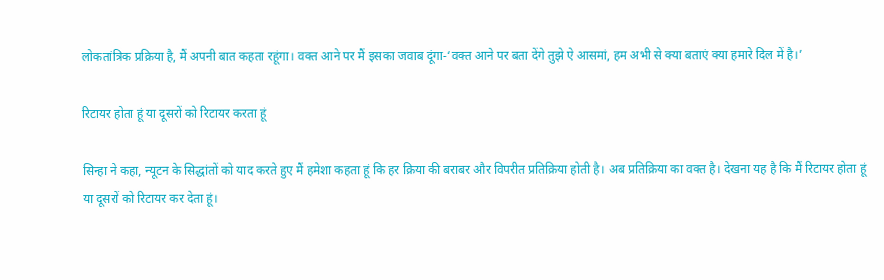लोकतांत्रिक प्रक्रिया है, मैं अपनी बात कहता रहूंगा। वक्त आने पर मैं इसका जवाब दूंगा-‘वक्त आने पर बता देंगे तुझे ऐ आसमां, हम अभी से क्या बताएं क्या हमारे दिल में है।’

रिटायर होता हूं या दूसरों को रिटायर करता हूं

सिन्हा ने कहा, न्यूटन के सिद्धांतों को याद करते हुए मैं हमेशा कहता हूं कि हर क्रिया की बराबर और विपरीत प्रतिक्रिया होती है। अब प्रतिक्रिया का वक्त है। देखना यह है कि मैं रिटायर होता हूं या दूसरों को रिटायर कर देता हूं।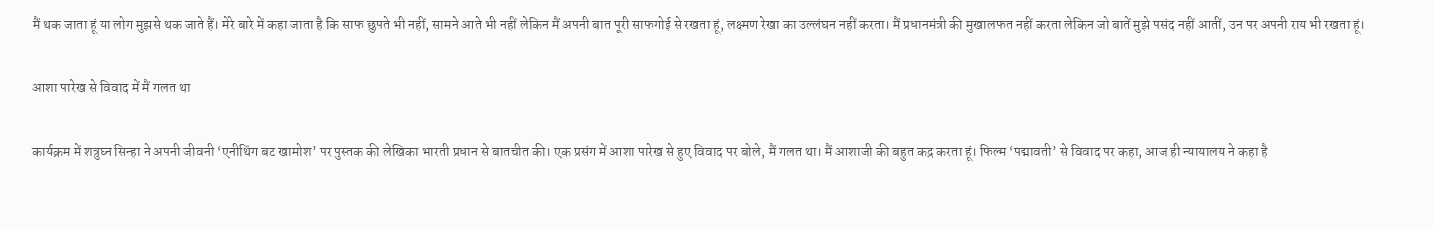मैं थक जाता हूं या लोग मुझसे थक जाते हैं। मेरे बारे में कहा जाता है कि साफ छुपते भी नहीं, सामने आते भी नहीं लेकिन मैं अपनी बात पूरी साफगोई से रखता हूं, लक्ष्मण रेखा का उल्लंघन नहीं करता। मैं प्रधानमंत्री की मुखालफत नहीं करता लेकिन जो बातें मुझे पसंद नहीं आतीं, उन पर अपनी राय भी रखता हूं।

आशा पारेख से विवाद में मैं गलत था

कार्यक्रम में शत्रुघ्न सिन्हा ने अपनी जीवनी ‘एनीथिंग बट खामोश’ पर पुस्तक की लेखिका भारती प्रधान से बातचीत की। एक प्रसंग में आशा पारेख से हुए विवाद पर बोले, मैं गलत था। मैं आशाजी की बहुत कद्र करता हूं। फिल्म ‘पद्मावती’ से विवाद पर कहा, आज ही न्यायालय ने कहा है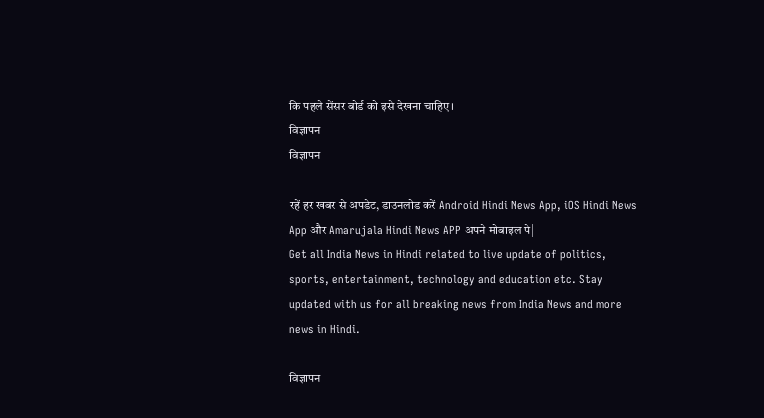कि पहले सेंसर बोर्ड को इसे देखना चाहिए।
विज्ञापन
विज्ञापन

रहें हर खबर से अपडेट, डाउनलोड करें Android Hindi News App, iOS Hindi News App और Amarujala Hindi News APP अपने मोबाइल पे|
Get all India News in Hindi related to live update of politics, sports, entertainment, technology and education etc. Stay updated with us for all breaking news from India News and more news in Hindi.

विज्ञापन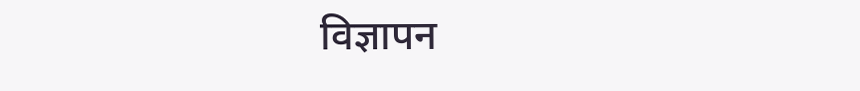विज्ञापन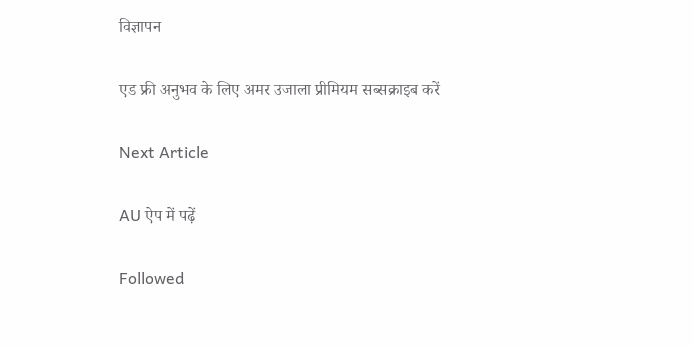विज्ञापन

एड फ्री अनुभव के लिए अमर उजाला प्रीमियम सब्सक्राइब करें

Next Article

AU ऐप में पढ़ें

Followed